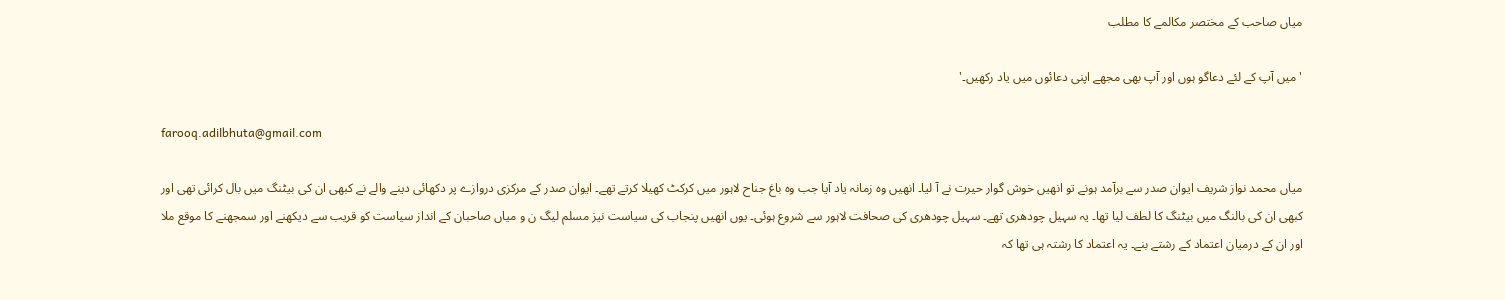میاں صاحب کے مختصر مکالمے کا مطلب

'میں آپ کے لئے دعاگو ہوں اور آپ بھی مجھے اپنی دعائوں میں یاد رکھیں۔'

farooq.adilbhuta@gmail.com

میاں محمد نواز شریف ایوان صدر سے برآمد ہونے تو انھیں خوش گوار حیرت نے آ لیا۔ انھیں وہ زمانہ یاد آیا جب وہ باغ جناح لاہور میں کرکٹ کھیلا کرتے تھے۔ ایوان صدر کے مرکزی دروازے پر دکھائی دینے والے نے کبھی ان کی بیٹنگ میں بال کرائی تھی اور کبھی ان کی بالنگ میں بیٹنگ کا لطف لیا تھا۔ یہ سہیل چودھری تھے۔ سہیل چودھری کی صحافت لاہور سے شروع ہوئی۔ یوں انھیں پنجاب کی سیاست نیز مسلم لیگ ن و میاں صاحبان کے انداز سیاست کو قریب سے دیکھنے اور سمجھنے کا موقع ملا اور ان کے درمیان اعتماد کے رشتے بنے۔ یہ اعتماد کا رشتہ ہی تھا کہ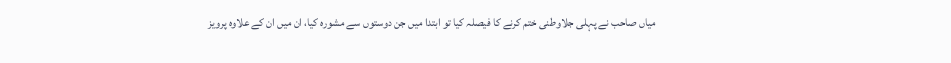میاں صاحب نے پہلی جلاوطنی ختم کرنے کا فیصلہ کیا تو ابتدا میں جن دوستوں سے مشورہ کیا، ان میں ان کے علاوہ پرویز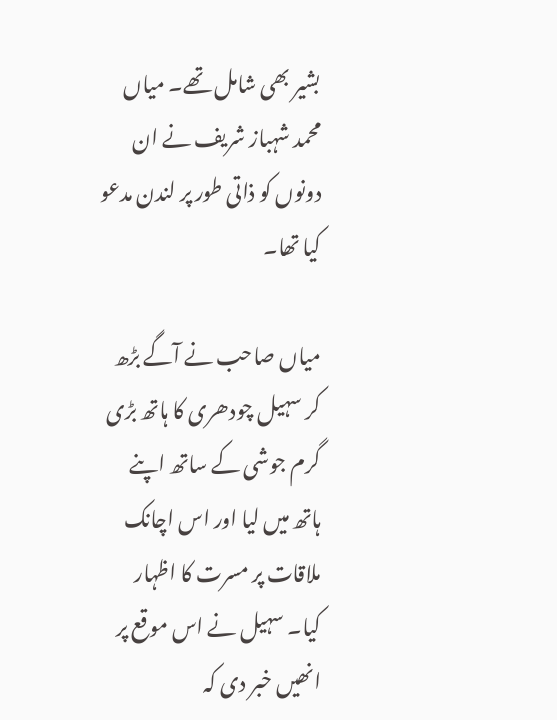بشیر بھی شامل تھے۔ میاں محمد شہباز شریف نے ان دونوں کو ذاتی طور پر لندن مدعو کیا تھا۔

میاں صاحب نے آگے بڑھ کر سہیل چودھری کا ہاتھ بڑی گرم جوشی کے ساتھ اپنے ہاتھ میں لیا اور اس اچانک ملاقات پر مسرت کا اظہار کیا۔ سہیل نے اس موقع پر انھیں خبر دی کہ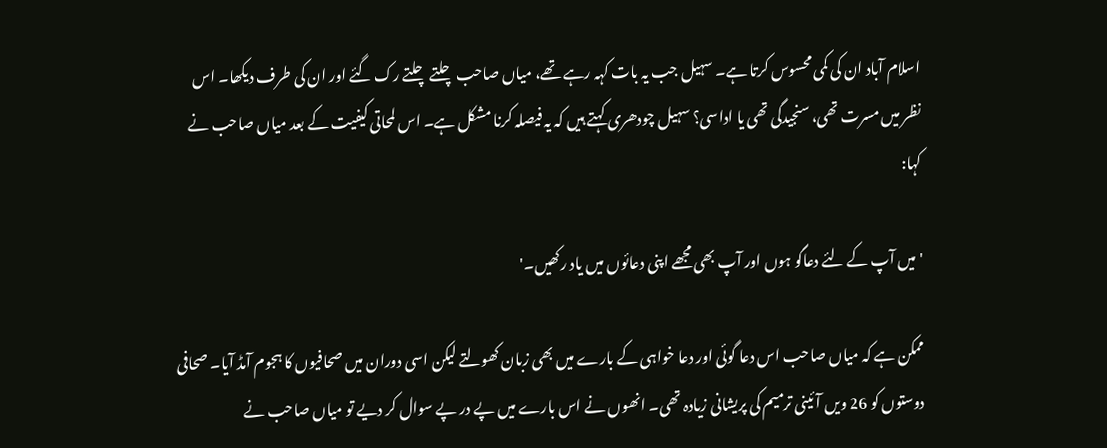اسلام آباد ان کی کمی محسوس کرتا ہے۔ سہیل جب یہ بات کہہ رہے تھے، میاں صاحب چلتے چلتے رک گئے اور ان کی طرف دیکھا۔ اس نظر میں مسرت تھی، سنجیدگی تھی یا اداسی؟ سہیل چودھری کہتے ہیں کہ یہ فیصلہ کرنا مشکل ہے۔ اس لمحاتی کیفیت کے بعد میاں صاحب نے کہا:

'میں آپ کے لئے دعاگو ہوں اور آپ بھی مجھے اپنی دعائوں میں یاد رکھیں۔'

ممکن ہے کہ میاں صاحب اس دعا گوئی اور دعا خواہی کے بارے میں بھی زبان کھولتے لیکن اسی دوران میں صحافیوں کا ہجوم آمڈ آیا۔ صحافی دوستوں کو 26 ویں آئینی ترمیم کی پریشانی زیادہ تھی۔ انھوں نے اس بارے میں پے در پے سوال کر دیے تو میاں صاحب نے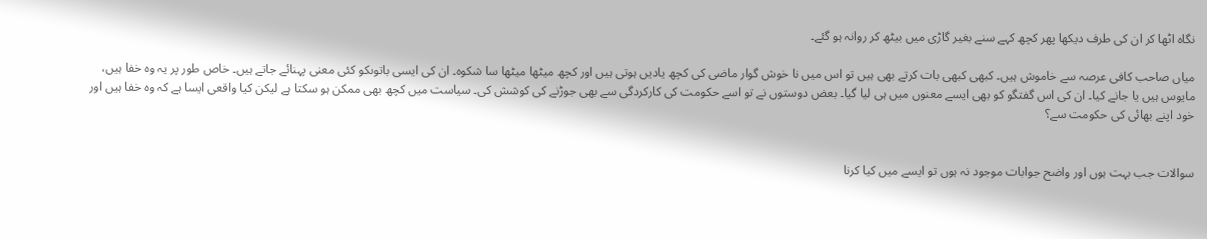نگاہ اٹھا کر ان کی طرف دیکھا پھر کچھ کہے سنے بغیر گاڑی میں بیٹھ کر روانہ ہو گئے۔

میاں صاحب کافی عرصہ سے خاموش ہیں۔ کبھی کبھی بات کرتے بھی ہیں تو اس میں نا خوش گوار ماضی کی کچھ یادیں ہوتی ہیں اور کچھ میٹھا میٹھا سا شکوہ۔ ان کی ایسی باتوںکو کئی معنی پہنائے جاتے ہیں۔ خاص طور پر یہ وہ خفا ہیں، مایوس ہیں یا جانے کیا۔ ان کی اس گفتگو کو بھی ایسے معنوں میں ہی لیا گیا۔ بعض دوستوں نے تو اسے حکومت کی کارکردگی سے بھی جوڑنے کی کوشش کی۔ سیاست میں کچھ بھی ممکن ہو سکتا ہے لیکن کیا واقعی ایسا ہے کہ وہ خفا ہیں اور خود اپنے بھائی کی حکومت سے؟


سوالات جب بہت ہوں اور واضح جوابات موجود نہ ہوں تو ایسے میں کیا کرنا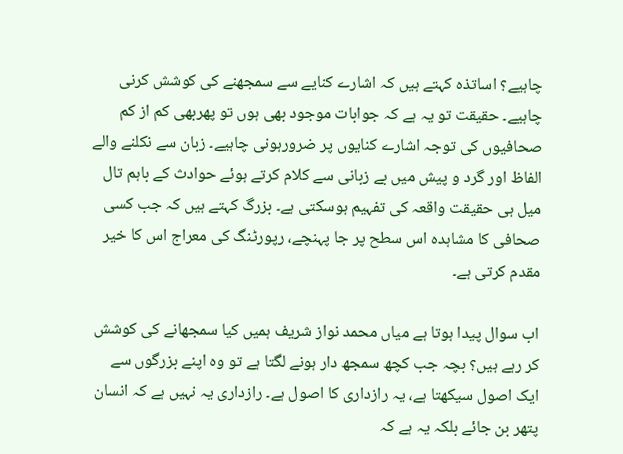چاہیے؟ اساتذہ کہتے ہیں کہ اشارے کنایے سے سمجھنے کی کوشش کرنی چاہیے۔ حقیقت تو یہ ہے کہ جوابات موجود بھی ہوں تو پھربھی کم از کم صحافیوں کی توجہ اشارے کنایوں پر ضرورہونی چاہیے۔ زبان سے نکلنے والے الفاظ اور گرد و پیش میں بے زبانی سے کلام کرتے ہوئے حوادث کے باہم تال میل ہی حقیقت واقعہ کی تفہیم ہوسکتی ہے۔ بزرگ کہتے ہیں کہ جب کسی صحافی کا مشاہدہ اس سطح پر جا پہنچے، رپورٹنگ کی معراج اس کا خیر مقدم کرتی ہے۔

اب سوال پیدا ہوتا ہے میاں محمد نواز شریف ہمیں کیا سمجھانے کی کوشش کر رہے ہیں؟ بچہ جب کچھ سمجھ دار ہونے لگتا ہے تو وہ اپنے بزرگوں سے ایک اصول سیکھتا ہے، یہ رازداری کا اصول ہے۔ رازداری یہ نہیں ہے کہ انسان پتھر بن جائے بلکہ یہ ہے کہ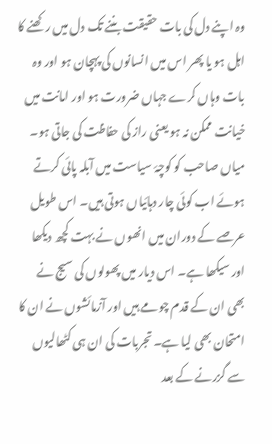وہ اپنے دل کی بات حقیقت بننے تک دل میں رکھنے کا اہل ہو یا پھر اس میں انسانوں کی پہچان ہو اور وہ بات وہاں کرے جہاں ضرورت ہو اور امانت میں خیانت ممکن نہ ہو یعنی راز کی حفاظت کی جاتی ہو۔ میاں صاحب کو کوچۂ سیاست میں آبلہ پائی کرتے ہوئے اب کوئی چار دہائیاں ہوتی ہیں۔ اس طویل عرصے کے دوران میں انھوں نے بہت کچھ دیکھا اور سیکھا ہے۔ اس دیار میں پھولوں کی سیج نے بھی ان کے قدم چومے ہیں اور آزمائشوں نے ان کا امتحان بھی لیا ہے۔ تجربات کی ان ہی کٹھالیوں سے گزرنے کے بعد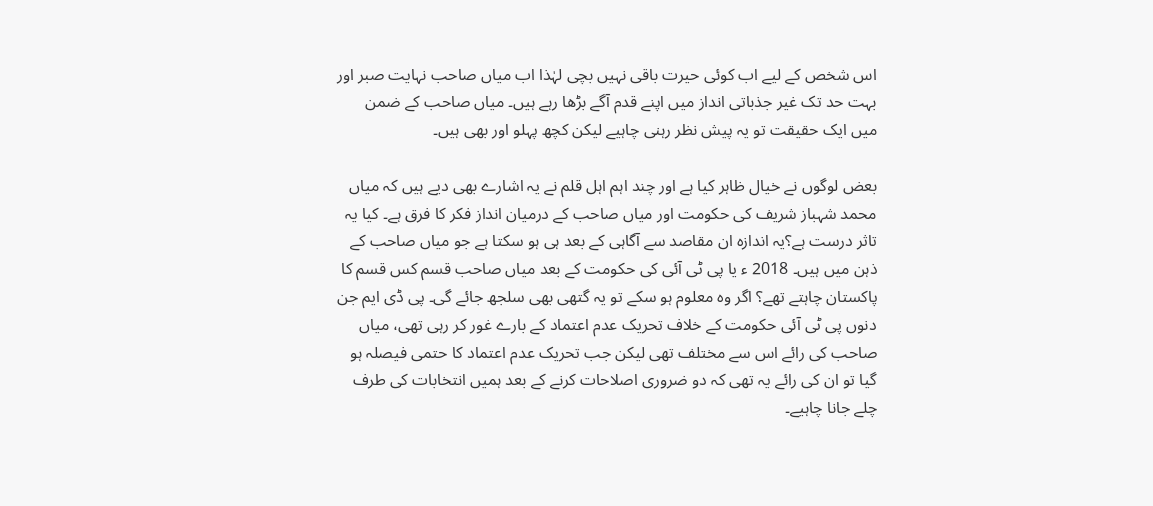اس شخص کے لیے اب کوئی حیرت باقی نہیں بچی لہٰذا اب میاں صاحب نہایت صبر اور بہت حد تک غیر جذباتی انداز میں اپنے قدم آگے بڑھا رہے ہیں۔ میاں صاحب کے ضمن میں ایک حقیقت تو یہ پیش نظر رہنی چاہیے لیکن کچھ پہلو اور بھی ہیں۔

بعض لوگوں نے خیال ظاہر کیا ہے اور چند اہم اہل قلم نے یہ اشارے بھی دیے ہیں کہ میاں محمد شہباز شریف کی حکومت اور میاں صاحب کے درمیان انداز فکر کا فرق ہے۔ کیا یہ تاثر درست ہے؟یہ اندازہ ان مقاصد سے آگاہی کے بعد ہی ہو سکتا ہے جو میاں صاحب کے ذہن میں ہیں۔ 2018 ء یا پی ٹی آئی کی حکومت کے بعد میاں صاحب قسم کس قسم کا پاکستان چاہتے تھے؟ اگر وہ معلوم ہو سکے تو یہ گتھی بھی سلجھ جائے گی۔ پی ڈی ایم جن دنوں پی ٹی آئی حکومت کے خلاف تحریک عدم اعتماد کے بارے غور کر رہی تھی، میاں صاحب کی رائے اس سے مختلف تھی لیکن جب تحریک عدم اعتماد کا حتمی فیصلہ ہو گیا تو ان کی رائے یہ تھی کہ دو ضروری اصلاحات کرنے کے بعد ہمیں انتخابات کی طرف چلے جانا چاہیے۔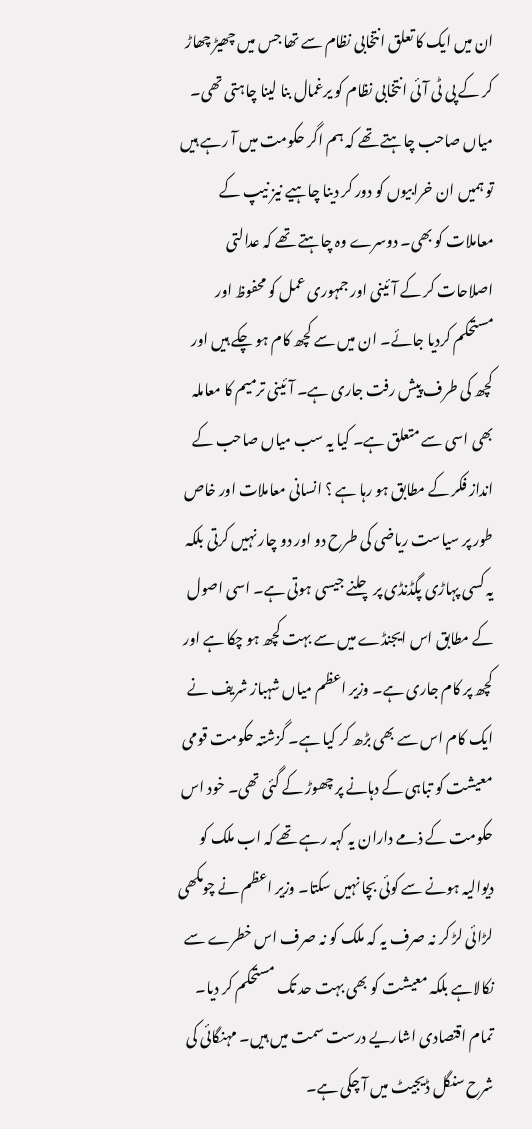ان میں ایک کا تعلق انتخابی نظام سے تھا جس میں چھیڑ چھاڑ کر کے پی ٹی آئی انتخابی نظام کو یرغمال بنا لینا چاہتی تھی۔ میاں صاحب چاہتے تھے کہ ہم اگر حکومت میں آ رہے ہیں تو ہمیں ان خرابیوں کو دور کر دینا چاہیے نیز نیپ کے معاملات کو بھی۔ دوسرے وہ چاہتے تھے کہ عدالتی اصلاحات کر کے آئینی اور جمہوری عمل کو محفوظ اور مستحکم کردیا جائے۔ ان میں سے کچھ کام ہو چکے ہیں اور کچھ کی طرف پیش رفت جاری ہے۔ آئینی ترمیم کا معاملہ بھی اسی سے متعلق ہے۔ کیا یہ سب میاں صاحب کے انداز فکر کے مطابق ہو رہا ہے ؟ انسانی معاملات اور خاص طور پر سیاست ریاضی کی طرح دو اور دو چار نہیں کرتی بلکہ یہ کسی پہاڑی پگڈنڈی پر چلنے جیسی ہوتی ہے۔ اسی اصول کے مطابق اس ایجنڈے میں سے بہت کچھ ہو چکا ہے اور کچھ پر کام جاری ہے۔ وزیر اعظم میاں شہباز شریف نے ایک کام اس سے بھی بڑھ کر کیا ہے۔ گزشتہ حکومت قومی معیشت کو تباہی کے دہانے پر چھوڑ کے گئی تھی۔ خود اس حکومت کے ذمے داران یہ کہہ رہے تھے کہ اب ملک کو دیوالیہ ہونے سے کوئی بچا نہیں سکتا۔ وزیر اعظم نے چومکھی لڑائی لڑ کر نہ صرف یہ کہ ملک کو نہ صرف اس خطرے سے نکالاہے بلکہ معیشت کو بھی بہت حد تک مستحکم کر دیا۔ تمام اقتصادی اشاریے درست سمت میں ہیں۔ مہنگائی کی شرح سنگل ڈیجیٹ میں آ چکی ہے۔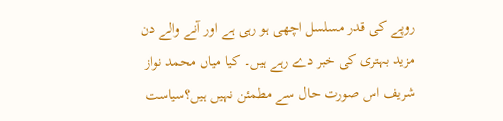روپے کی قدر مسلسل اچھی ہو رہی ہے اور آنے والے دن مزید بہتری کی خبر دے رہے ہیں۔ کیا میاں محمد نواز شریف اس صورت حال سے مطمئن نہیں ہیں؟سیاست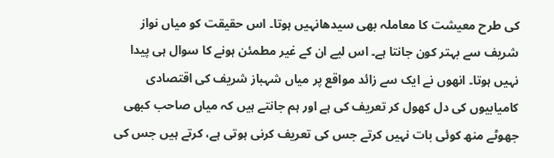کی طرح معیشت کا معاملہ بھی سیدھانہیں ہوتا۔ اس حقیقت کو میاں نواز شریف سے بہتر کون جانتا ہے۔ اس لیے ان کے غیر مطمئن ہونے کا سوال ہی پیدا نہیں ہوتا۔ انھوں نے ایک سے زائد مواقع پر میاں شہباز شریف کی اقتصادی کامیابیوں کی دل کھول کر تعریف کی ہے اور ہم جانتے ہیں کہ میاں صاحب کبھی جھوٹے منھ کوئی بات نہیں کرتے جس کی تعریف کرنی ہوتی ہے، کرتے ہیں جس کی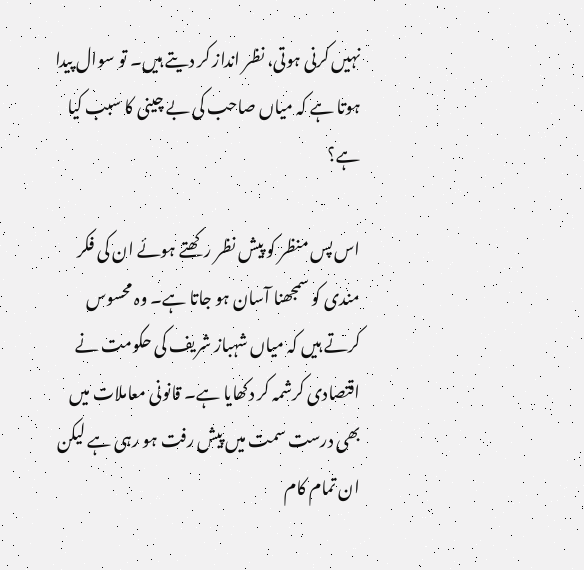نہیں کرنی ہوتی، نظر انداز کر دیتے ہیں۔ تو سوال پیدا ہوتا ہے کہ میاں صاحب کی بے چینی کا سبب کیا ہے؟

اس پس منظر کو پیش نظر رکھتے ہوئے ان کی فکر مندی کو سمجھنا آسان ہو جاتا ہے۔ وہ محسوس کرتے ہیں کہ میاں شہباز شریف کی حکومت نے اقتصادی کرشمہ کر دکھایا ہے۔ قانونی معاملات میں بھی درست سمت میں پیش رفت ہو رہی ہے لیکن ان تمام کام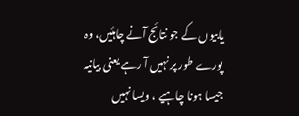یابیوں کے جو نتائج آنے چاہئیں، وہ پورے طور پر نہیں آ رہے یعنی بیانیہ جیسا ہونا چاہیے ، ویسا نہیں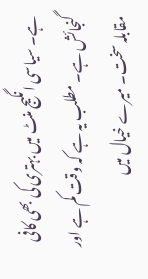ہے۔ سیاسی انگیج منٹ میں بہتری کی بھی کافی گنجائش ہے۔ مطلب یہ ہے کہ وقت کم ہے اور مقابلہ سخت۔ میرے خیال میں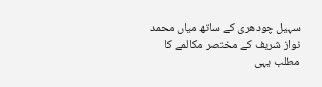سہیل چودھری کے ساتھ میاں محمد نواز شریف کے مختصر مکالمے کا مطلب یہی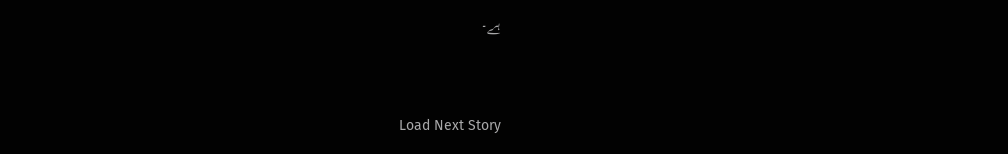ہے۔


Load Next Story